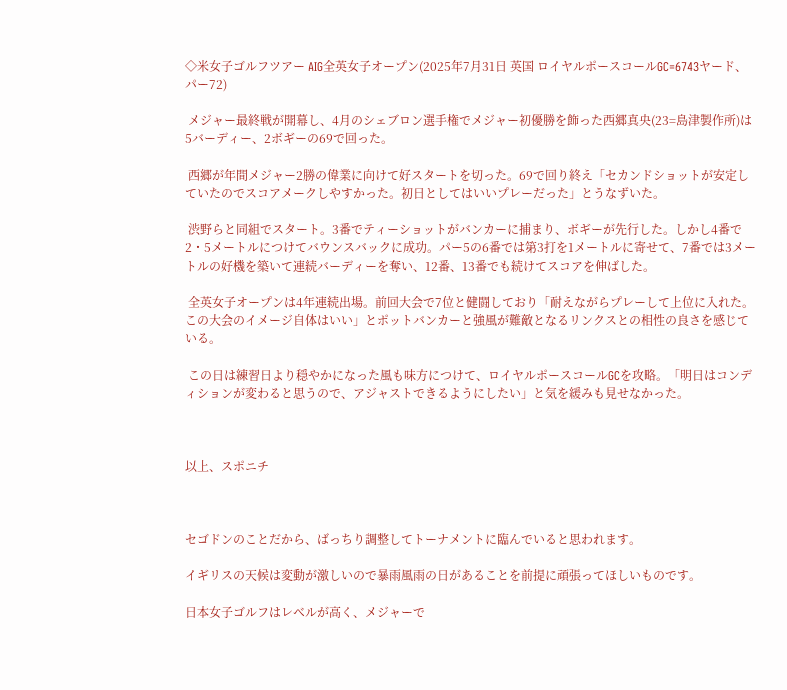◇米女子ゴルフツアー AIG全英女子オープン(2025年7月31日 英国 ロイヤルポースコールGC=6743ヤード、パー72)

 メジャー最終戦が開幕し、4月のシェブロン選手権でメジャー初優勝を飾った西郷真央(23=島津製作所)は5バーディー、2ボギーの69で回った。

 西郷が年間メジャー2勝の偉業に向けて好スタートを切った。69で回り終え「セカンドショットが安定していたのでスコアメークしやすかった。初日としてはいいプレーだった」とうなずいた。

 渋野らと同組でスタート。3番でティーショットがバンカーに捕まり、ボギーが先行した。しかし4番で2・5メートルにつけてバウンスバックに成功。パー5の6番では第3打を1メートルに寄せて、7番では3メートルの好機を築いて連続バーディーを奪い、12番、13番でも続けてスコアを伸ばした。

 全英女子オープンは4年連続出場。前回大会で7位と健闘しており「耐えながらプレーして上位に入れた。この大会のイメージ自体はいい」とポットバンカーと強風が難敵となるリンクスとの相性の良さを感じている。

 この日は練習日より穏やかになった風も味方につけて、ロイヤルポースコールGCを攻略。「明日はコンディションが変わると思うので、アジャストできるようにしたい」と気を緩みも見せなかった。



以上、スポニチ



セゴドンのことだから、ばっちり調整してトーナメントに臨んでいると思われます。

イギリスの天候は変動が激しいので暴雨風雨の日があることを前提に頑張ってほしいものです。

日本女子ゴルフはレベルが高く、メジャーで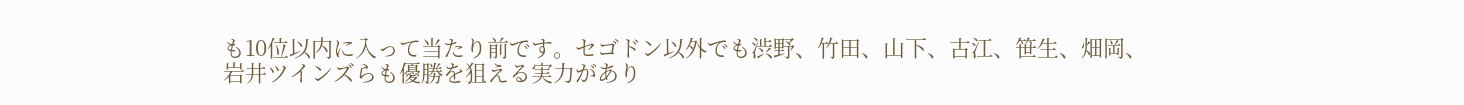も10位以内に入って当たり前です。セゴドン以外でも渋野、竹田、山下、古江、笹生、畑岡、岩井ツインズらも優勝を狙える実力があり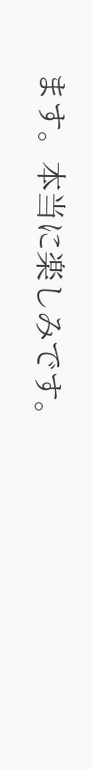ます。本当に楽しみです。